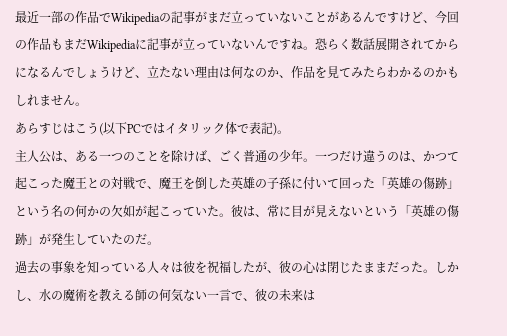最近一部の作品でWikipediaの記事がまだ立っていないことがあるんですけど、今回の作品もまだWikipediaに記事が立っていないんですね。恐らく数話展開されてからになるんでしょうけど、立たない理由は何なのか、作品を見てみたらわかるのかもしれません。
あらすじはこう(以下PCではイタリック体で表記)。
主人公は、ある一つのことを除けば、ごく普通の少年。一つだけ違うのは、かつて起こった魔王との対戦で、魔王を倒した英雄の子孫に付いて回った「英雄の傷跡」という名の何かの欠如が起こっていた。彼は、常に目が見えないという「英雄の傷跡」が発生していたのだ。
過去の事象を知っている人々は彼を祝福したが、彼の心は閉じたままだった。しかし、水の魔術を教える師の何気ない一言で、彼の未来は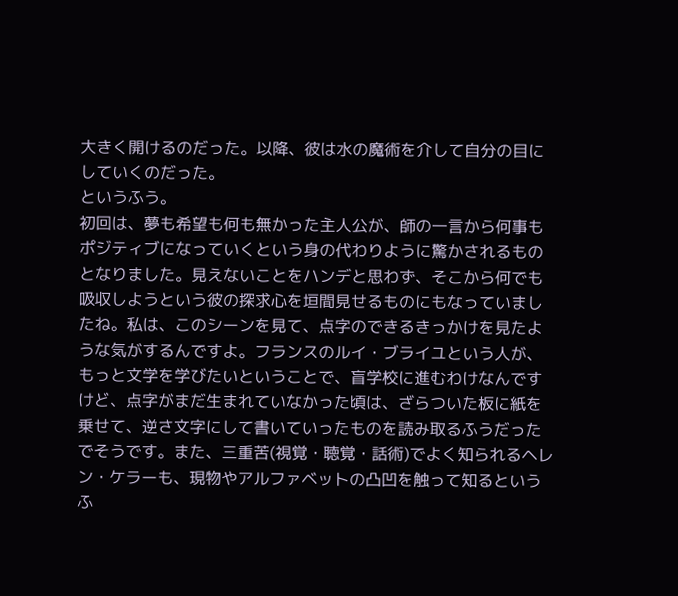大きく開けるのだった。以降、彼は水の魔術を介して自分の目にしていくのだった。
というふう。
初回は、夢も希望も何も無かった主人公が、師の一言から何事もポジティブになっていくという身の代わりように驚かされるものとなりました。見えないことをハンデと思わず、そこから何でも吸収しようという彼の探求心を垣間見せるものにもなっていましたね。私は、このシーンを見て、点字のできるきっかけを見たような気がするんですよ。フランスのルイ・ブライユという人が、もっと文学を学びたいということで、盲学校に進むわけなんですけど、点字がまだ生まれていなかった頃は、ざらついた板に紙を乗せて、逆さ文字にして書いていったものを読み取るふうだったでそうです。また、三重苦(視覚・聴覚・話術)でよく知られるヘレン・ケラーも、現物やアルファベットの凸凹を触って知るというふ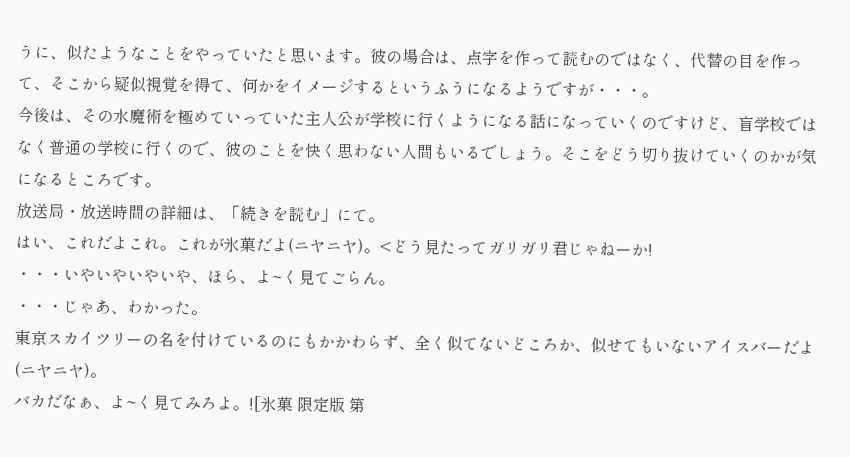うに、似たようなことをやっていたと思います。彼の場合は、点字を作って読むのではなく、代替の目を作って、そこから疑似視覚を得て、何かをイメージするというふうになるようですが・・・。
今後は、その水魔術を極めていっていた主人公が学校に行くようになる話になっていくのですけど、盲学校ではなく普通の学校に行くので、彼のことを快く思わない人間もいるでしょう。そこをどう切り抜けていくのかが気になるところです。
放送局・放送時間の詳細は、「続きを読む」にて。
はい、これだよこれ。これが氷菓だよ(ニヤニヤ)。<どう見たってガリガリ君じゃねーか!
・・・いやいやいやいや、ほら、よ~く見てごらん。
・・・じゃあ、わかった。
東京スカイツリーの名を付けているのにもかかわらず、全く似てないどころか、似せてもいないアイスバーだよ(ニヤニヤ)。
バカだなぁ、よ~く見てみろよ。![氷菓 限定版 第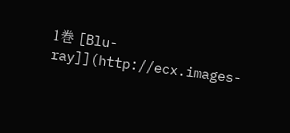1巻 [Blu-ray]](http://ecx.images-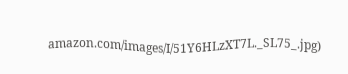amazon.com/images/I/51Y6HLzXT7L._SL75_.jpg)